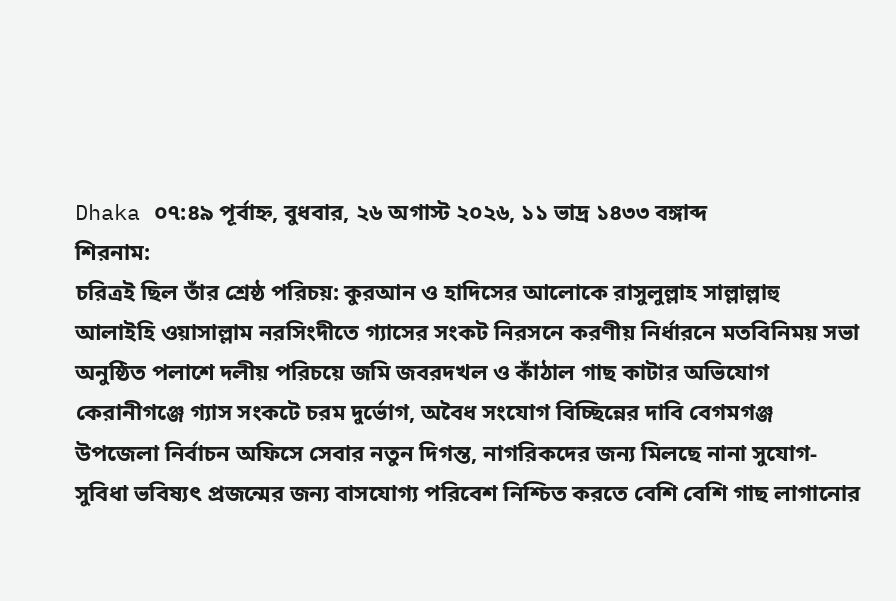Dhaka ০৭:৪৯ পূর্বাহ্ন, বুধবার, ২৬ অগাস্ট ২০২৬, ১১ ভাদ্র ১৪৩৩ বঙ্গাব্দ
শিরনাম:
চরিত্রই ছিল তাঁর শ্রেষ্ঠ পরিচয়: কুরআন ও হাদিসের আলোকে রাসুলুল্লাহ সাল্লাল্লাহু আলাইহি ওয়াসাল্লাম নরসিংদীতে গ্যাসের সংকট নিরসনে করণীয় নির্ধারনে মতবিনিময় সভা অনুষ্ঠিত পলাশে দলীয় পরিচয়ে জমি জবরদখল ও কাঁঠাল গাছ কাটার অভিযোগ কেরানীগঞ্জে গ্যাস সংকটে চরম দুর্ভোগ, অবৈধ সংযোগ বিচ্ছিন্নের দাবি বেগমগঞ্জ উপজেলা নির্বাচন অফিসে সেবার নতুন দিগন্ত, নাগরিকদের জন্য মিলছে নানা সুযোগ-সুবিধা ভবিষ্যৎ প্রজন্মের জন্য বাসযোগ্য পরিবেশ নিশ্চিত করতে বেশি বেশি গাছ লাগানোর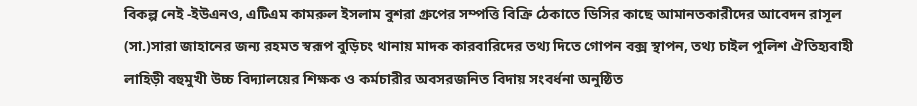বিকল্প নেই -ইউএনও, এটিএম কামরুল ইসলাম বুশরা গ্রুপের সম্পত্তি বিক্রি ঠেকাতে ডিসির কাছে আমানতকারীদের আবেদন রাসূল (সা.)সারা জাহানের জন্য রহমত স্বরূপ বুড়িচং থানায় মাদক কারবারিদের তথ্য দিতে গোপন বক্স স্থাপন, তথ্য চাইল পুলিশ ঐতিহ্যবাহী লাহিড়ী বহুমুখী উচ্চ বিদ্যালয়ের শিক্ষক ও কর্মচারীর অবসরজনিত বিদায় সংবর্ধনা অনুষ্ঠিত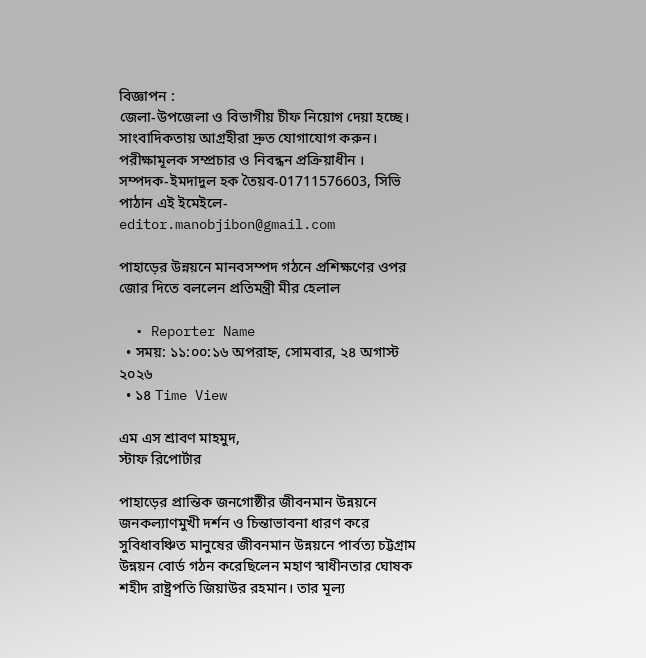বিজ্ঞাপন :
জেলা-উপজেলা ও বিভাগীয় চীফ নিয়োগ দেয়া হচ্ছে। সাংবাদিকতায় আগ্রহীরা দ্রুত যোগাযোগ করুন। পরীক্ষামূলক সম্প্রচার ও নিবন্ধন প্রক্রিয়াধীন । সম্পদক-ইমদাদুল হক তৈয়ব-01711576603, সিভি পাঠান এই ইমেইলে- editor.manobjibon@gmail.com

পাহাড়ের উন্নয়নে মানবসম্পদ গঠনে প্রশিক্ষণের ওপর জোর দিতে বললেন প্রতিমন্ত্রী মীর হেলাল

  • Reporter Name
  • সময়: ১১:০০:১৬ অপরাহ্ন, সোমবার, ২৪ অগাস্ট ২০২৬
  • ১৪ Time View

এম এস শ্রাবণ মাহমুদ,
স্টাফ রিপোর্টার

পাহাড়ের প্রান্তিক জনগোষ্ঠীর জীবনমান উন্নয়নে জনকল্যাণমুখী দর্শন ও চিন্তাভাবনা ধারণ করে সুবিধাবঞ্চিত মানুষের জীবনমান উন্নয়নে পার্বত্য চট্টগ্রাম উন্নয়ন বোর্ড গঠন করেছিলেন মহাণ স্বাধীনতার ঘোষক শহীদ রাষ্ট্রপতি জিয়াউর রহমান। তার মূল্য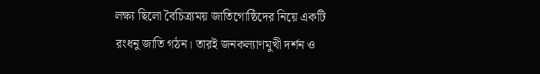লক্ষ্য ছিলো বৈচিত্র্যময় জাতিগোষ্ঠিদের নিয়ে একটি রংধনু জাতি গঠন। তারই জনকল্যাণমুখী দর্শন ও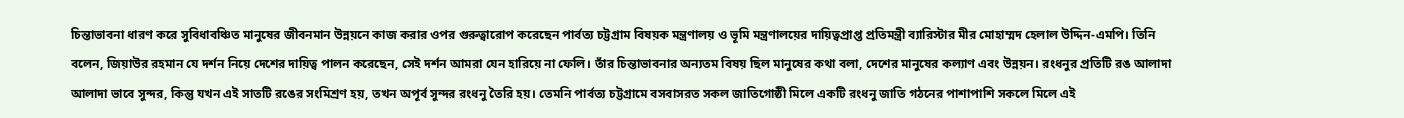চিন্তাভাবনা ধারণ করে সুবিধাবঞ্চিত মানুষের জীবনমান উন্নয়নে কাজ করার ওপর গুরুত্বারোপ করেছেন পার্বত্য চট্টগ্রাম বিষয়ক মন্ত্রণালয় ও ভূমি মন্ত্রণালয়ের দায়িত্বপ্রাপ্ত প্রতিমন্ত্রী ব্যারিস্টার মীর মোহাম্মদ হেলাল উদ্দিন-এমপি। তিনি বলেন, জিয়াউর রহমান যে দর্শন নিয়ে দেশের দায়িত্ব পালন করেছেন, সেই দর্শন আমরা যেন হারিয়ে না ফেলি। তাঁর চিন্তাভাবনার অন্যতম বিষয় ছিল মানুষের কথা বলা, দেশের মানুষের কল্যাণ এবং উন্নয়ন। রংধনুর প্রতিটি রঙ আলাদা আলাদা ভাবে সুন্দর, কিন্তু যখন এই সাতটি রঙের সংমিশ্রণ হয়, তখন অপূর্ব সুন্দর রংধনু তৈরি হয়। তেমনি পার্বত্য চট্টগ্রামে বসবাসরত সকল জাতিগোষ্ঠী মিলে একটি রংধনু জাতি গঠনের পাশাপাশি সকলে মিলে এই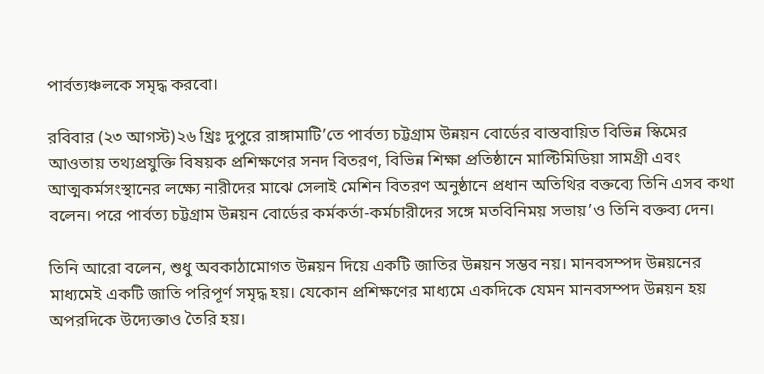পার্বত্যঞ্চলকে সমৃদ্ধ করবো।

রবিবার (২৩ আগস্ট)২৬ খ্রিঃ দুপুরে রাঙ্গামাটি’তে পার্বত্য চট্টগ্রাম উন্নয়ন বোর্ডের বাস্তবায়িত বিভিন্ন স্কিমের আওতায় তথ্যপ্রযুক্তি বিষয়ক প্রশিক্ষণের সনদ বিতরণ, বিভিন্ন শিক্ষা প্রতিষ্ঠানে মাল্টিমিডিয়া সামগ্রী এবং আত্মকর্মসংস্থানের লক্ষ্যে নারীদের মাঝে সেলাই মেশিন বিতরণ অনুষ্ঠানে প্রধান অতিথির বক্তব্যে তিনি এসব কথা বলেন। পরে পার্বত্য চট্টগ্রাম উন্নয়ন বোর্ডের কর্মকর্তা-কর্মচারীদের সঙ্গে মতবিনিময় সভায়’ও তিনি বক্তব্য দেন।

তিনি আরো বলেন, শুধু অবকাঠামোগত উন্নয়ন দিয়ে একটি জাতির উন্নয়ন সম্ভব নয়। মানবসম্পদ উন্নয়নের মাধ্যমেই একটি জাতি পরিপূর্ণ সমৃদ্ধ হয়। যেকোন প্রশিক্ষণের মাধ্যমে একদিকে যেমন মানবসম্পদ উন্নয়ন হয় অপরদিকে উদ্যেক্তাও তৈরি হয়।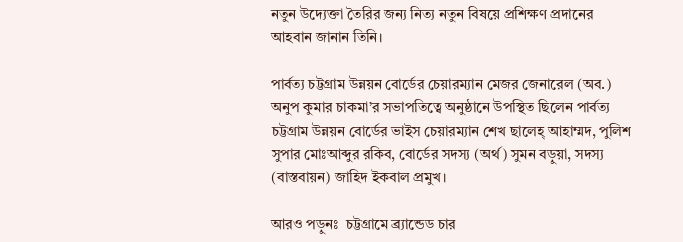নতুন উদ্যেক্তা তৈরির জন্য নিত্য নতুন বিষয়ে প্রশিক্ষণ প্রদানের আহবান জানান তিনি।

পার্বত্য চট্টগ্রাম উন্নয়ন বোর্ডের চেয়ারম্যান মেজর জেনারেল (অব.) অনুপ কুমার চাকমা’র সভাপতিত্বে অনুষ্ঠানে উপস্থিত ছিলেন পার্বত্য চট্টগ্রাম উন্নয়ন বোর্ডের ভাইস চেয়ারম্যান শেখ ছালেহ্ আহাম্মদ, পুলিশ সুপার মোঃআব্দুর রকিব, বোর্ডের সদস্য (অর্থ) সুমন বড়ুয়া, সদস্য (বাস্তবায়ন) জাহিদ ইকবাল প্রমুখ।

আরও পড়ুনঃ  চট্টগ্রামে ব্র্যান্ডেড চার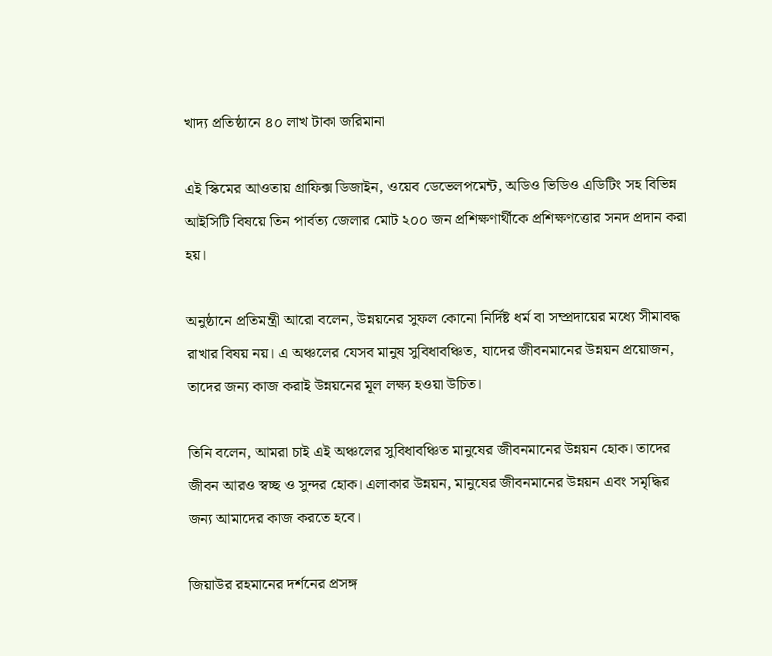খাদ্য প্রতিষ্ঠানে ৪০ লাখ টাকা জরিমানা

এই স্কিমের আওতায় গ্রাফিক্স ডিজাইন, ওয়েব ডেভেলপমেন্ট, অডিও ভিডিও এডিটিং সহ বিভিন্ন আইসিটি বিষয়ে তিন পার্বত্য জেলার মোট ২০০ জন প্রশিক্ষণার্থীকে প্রশিক্ষণত্তোর সনদ প্রদান করা হয়।

অনুষ্ঠানে প্রতিমন্ত্রী আরো বলেন, উন্নয়নের সুফল কোনো নির্দিষ্ট ধর্ম বা সম্প্রদায়ের মধ্যে সীমাবদ্ধ রাখার বিষয় নয়। এ অঞ্চলের যেসব মানুষ সুবিধাবঞ্চিত, যাদের জীবনমানের উন্নয়ন প্রয়োজন, তাদের জন্য কাজ করাই উন্নয়নের মূল লক্ষ্য হওয়া উচিত।

তিনি বলেন, আমরা চাই এই অঞ্চলের সুবিধাবঞ্চিত মানুষের জীবনমানের উন্নয়ন হোক। তাদের জীবন আরও স্বচ্ছ ও সুন্দর হোক। এলাকার উন্নয়ন, মানুষের জীবনমানের উন্নয়ন এবং সমৃদ্ধির জন্য আমাদের কাজ করতে হবে।

জিয়াউর রহমানের দর্শনের প্রসঙ্গ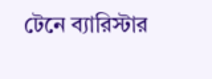টেনে ব্যারিস্টার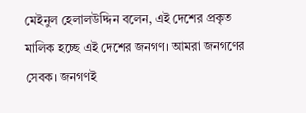মেইনুল হেলালউদ্দিন বলেন, এই দেশের প্রকৃত মালিক হচ্ছে এই দেশের জনগণ। আমরা জনগণের সেবক। জনগণই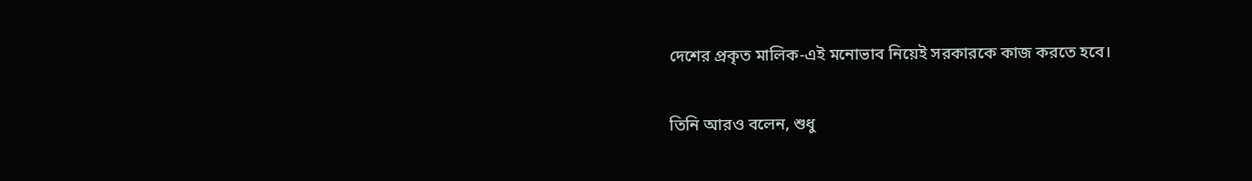দেশের প্রকৃত মালিক-এই মনোভাব নিয়েই সরকারকে কাজ করতে হবে।

তিনি আরও বলেন, শুধু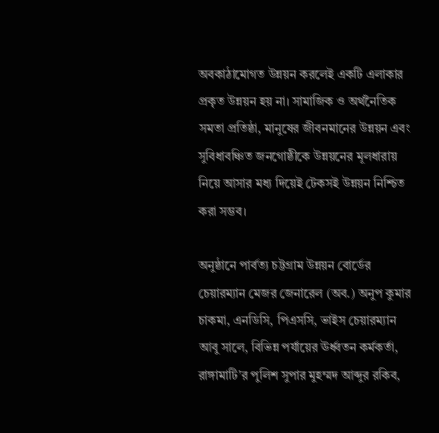অবকাঠামোগত উন্নয়ন করলেই একটি এলাকার প্রকৃত উন্নয়ন হয় না। সামাজিক ও অর্থনৈতিক সমতা প্রতিষ্ঠা, মানুষের জীবনমানের উন্নয়ন এবং সুবিধাবঞ্চিত জনগোষ্ঠীকে উন্নয়নের মূলধারায় নিয়ে আসার মধ্য দিয়েই টেকসই উন্নয়ন নিশ্চিত করা সম্ভব।

অনুষ্ঠানে পার্বত্য চট্টগ্রাম উন্নয়ন বোর্ডের চেয়ারম্যান মেজর জেনারেল (অব.) অনুপ কুমার চাকমা, এনডিসি, পিএসসি, ভাইস চেয়ারম্যান আবু সালে, বিভিন্ন পর্যায়ের ঊর্ধ্বতন কর্মকর্তা, রাঙ্গামাটি’র পুলিশ সুপার মুহম্মদ আব্দুর রকিব,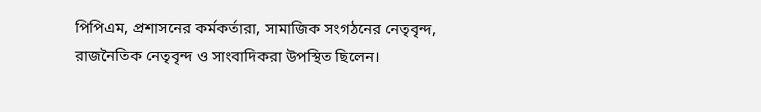পিপিএম, প্রশাসনের কর্মকর্তারা, সামাজিক সংগঠনের নেতৃবৃন্দ, রাজনৈতিক নেতৃবৃন্দ ও সাংবাদিকরা উপস্থিত ছিলেন।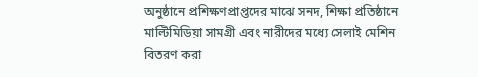অনুষ্ঠানে প্রশিক্ষণপ্রাপ্তদের মাঝে সনদ, শিক্ষা প্রতিষ্ঠানে মাল্টিমিডিয়া সামগ্রী এবং নারীদের মধ্যে সেলাই মেশিন বিতরণ করা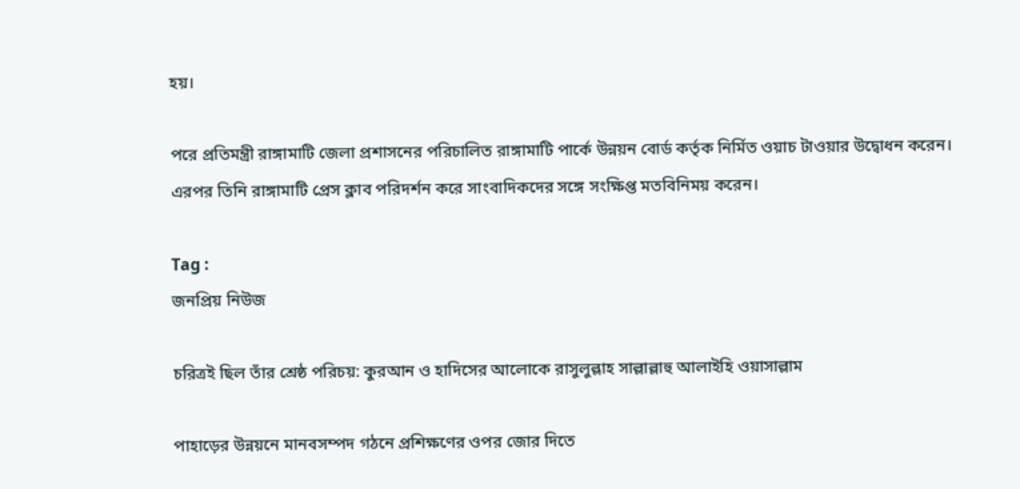হয়।

পরে প্রতিমন্ত্রী রাঙ্গামাটি জেলা প্রশাসনের পরিচালিত রাঙ্গামাটি পার্কে উন্নয়ন বোর্ড কর্তৃক নির্মিত ওয়াচ টাওয়ার উদ্বোধন করেন। এরপর তিনি রাঙ্গামাটি প্রেস ক্লাব পরিদর্শন করে সাংবাদিকদের সঙ্গে সংক্ষিপ্ত মতবিনিময় করেন।

Tag :
জনপ্রিয় নিউজ

চরিত্রই ছিল তাঁর শ্রেষ্ঠ পরিচয়: কুরআন ও হাদিসের আলোকে রাসুলুল্লাহ সাল্লাল্লাহু আলাইহি ওয়াসাল্লাম

পাহাড়ের উন্নয়নে মানবসম্পদ গঠনে প্রশিক্ষণের ওপর জোর দিতে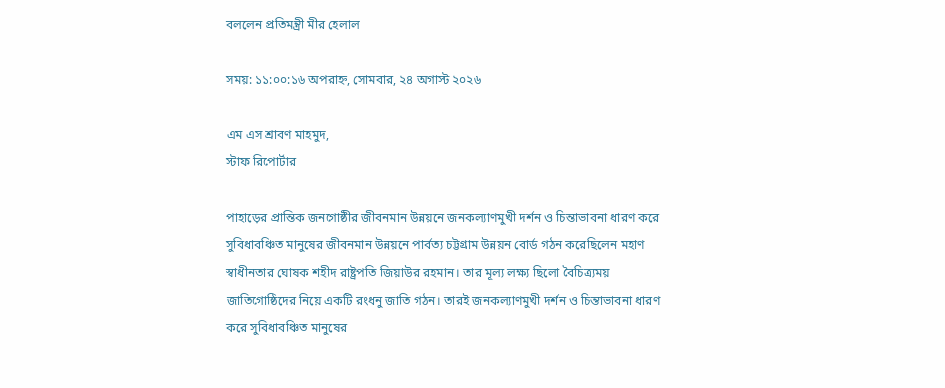বললেন প্রতিমন্ত্রী মীর হেলাল

সময়: ১১:০০:১৬ অপরাহ্ন, সোমবার, ২৪ অগাস্ট ২০২৬

এম এস শ্রাবণ মাহমুদ,
স্টাফ রিপোর্টার

পাহাড়ের প্রান্তিক জনগোষ্ঠীর জীবনমান উন্নয়নে জনকল্যাণমুখী দর্শন ও চিন্তাভাবনা ধারণ করে সুবিধাবঞ্চিত মানুষের জীবনমান উন্নয়নে পার্বত্য চট্টগ্রাম উন্নয়ন বোর্ড গঠন করেছিলেন মহাণ স্বাধীনতার ঘোষক শহীদ রাষ্ট্রপতি জিয়াউর রহমান। তার মূল্য লক্ষ্য ছিলো বৈচিত্র্যময় জাতিগোষ্ঠিদের নিয়ে একটি রংধনু জাতি গঠন। তারই জনকল্যাণমুখী দর্শন ও চিন্তাভাবনা ধারণ করে সুবিধাবঞ্চিত মানুষের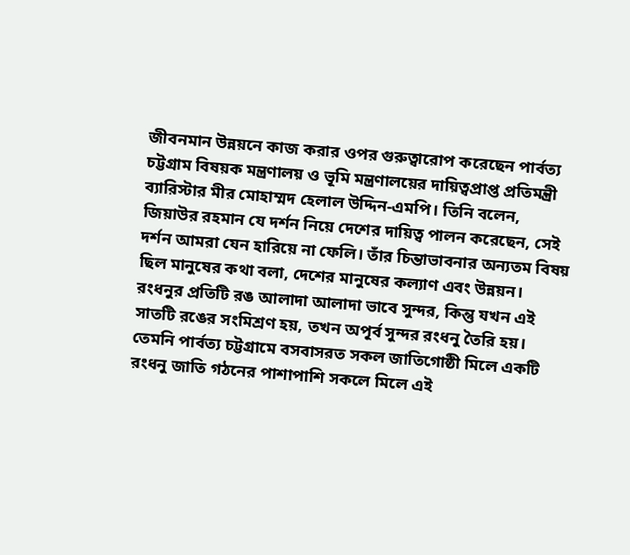জীবনমান উন্নয়নে কাজ করার ওপর গুরুত্বারোপ করেছেন পার্বত্য চট্টগ্রাম বিষয়ক মন্ত্রণালয় ও ভূমি মন্ত্রণালয়ের দায়িত্বপ্রাপ্ত প্রতিমন্ত্রী ব্যারিস্টার মীর মোহাম্মদ হেলাল উদ্দিন-এমপি। তিনি বলেন, জিয়াউর রহমান যে দর্শন নিয়ে দেশের দায়িত্ব পালন করেছেন, সেই দর্শন আমরা যেন হারিয়ে না ফেলি। তাঁর চিন্তাভাবনার অন্যতম বিষয় ছিল মানুষের কথা বলা, দেশের মানুষের কল্যাণ এবং উন্নয়ন। রংধনুর প্রতিটি রঙ আলাদা আলাদা ভাবে সুন্দর, কিন্তু যখন এই সাতটি রঙের সংমিশ্রণ হয়, তখন অপূর্ব সুন্দর রংধনু তৈরি হয়। তেমনি পার্বত্য চট্টগ্রামে বসবাসরত সকল জাতিগোষ্ঠী মিলে একটি রংধনু জাতি গঠনের পাশাপাশি সকলে মিলে এই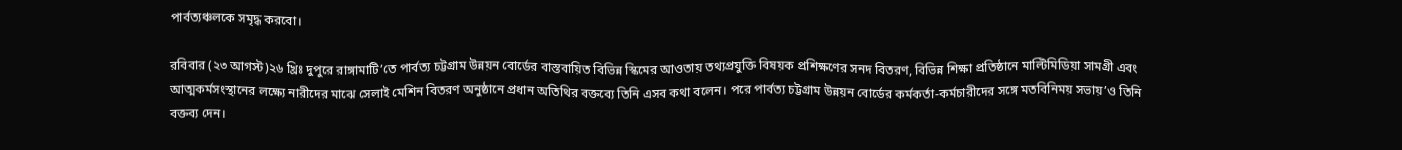পার্বত্যঞ্চলকে সমৃদ্ধ করবো।

রবিবার (২৩ আগস্ট)২৬ খ্রিঃ দুপুরে রাঙ্গামাটি’তে পার্বত্য চট্টগ্রাম উন্নয়ন বোর্ডের বাস্তবায়িত বিভিন্ন স্কিমের আওতায় তথ্যপ্রযুক্তি বিষয়ক প্রশিক্ষণের সনদ বিতরণ, বিভিন্ন শিক্ষা প্রতিষ্ঠানে মাল্টিমিডিয়া সামগ্রী এবং আত্মকর্মসংস্থানের লক্ষ্যে নারীদের মাঝে সেলাই মেশিন বিতরণ অনুষ্ঠানে প্রধান অতিথির বক্তব্যে তিনি এসব কথা বলেন। পরে পার্বত্য চট্টগ্রাম উন্নয়ন বোর্ডের কর্মকর্তা-কর্মচারীদের সঙ্গে মতবিনিময় সভায়’ও তিনি বক্তব্য দেন।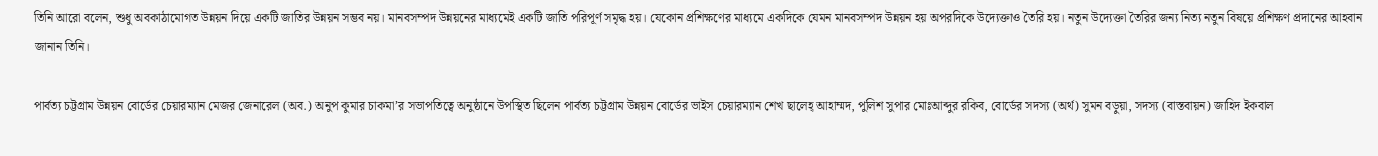তিনি আরো বলেন, শুধু অবকাঠামোগত উন্নয়ন দিয়ে একটি জাতির উন্নয়ন সম্ভব নয়। মানবসম্পদ উন্নয়নের মাধ্যমেই একটি জাতি পরিপূর্ণ সমৃদ্ধ হয়। যেকোন প্রশিক্ষণের মাধ্যমে একদিকে যেমন মানবসম্পদ উন্নয়ন হয় অপরদিকে উদ্যেক্তাও তৈরি হয়। নতুন উদ্যেক্তা তৈরির জন্য নিত্য নতুন বিষয়ে প্রশিক্ষণ প্রদানের আহবান জানান তিনি।

পার্বত্য চট্টগ্রাম উন্নয়ন বোর্ডের চেয়ারম্যান মেজর জেনারেল (অব.) অনুপ কুমার চাকমা’র সভাপতিত্বে অনুষ্ঠানে উপস্থিত ছিলেন পার্বত্য চট্টগ্রাম উন্নয়ন বোর্ডের ভাইস চেয়ারম্যান শেখ ছালেহ্ আহাম্মদ, পুলিশ সুপার মোঃআব্দুর রকিব, বোর্ডের সদস্য (অর্থ) সুমন বড়ুয়া, সদস্য (বাস্তবায়ন) জাহিদ ইকবাল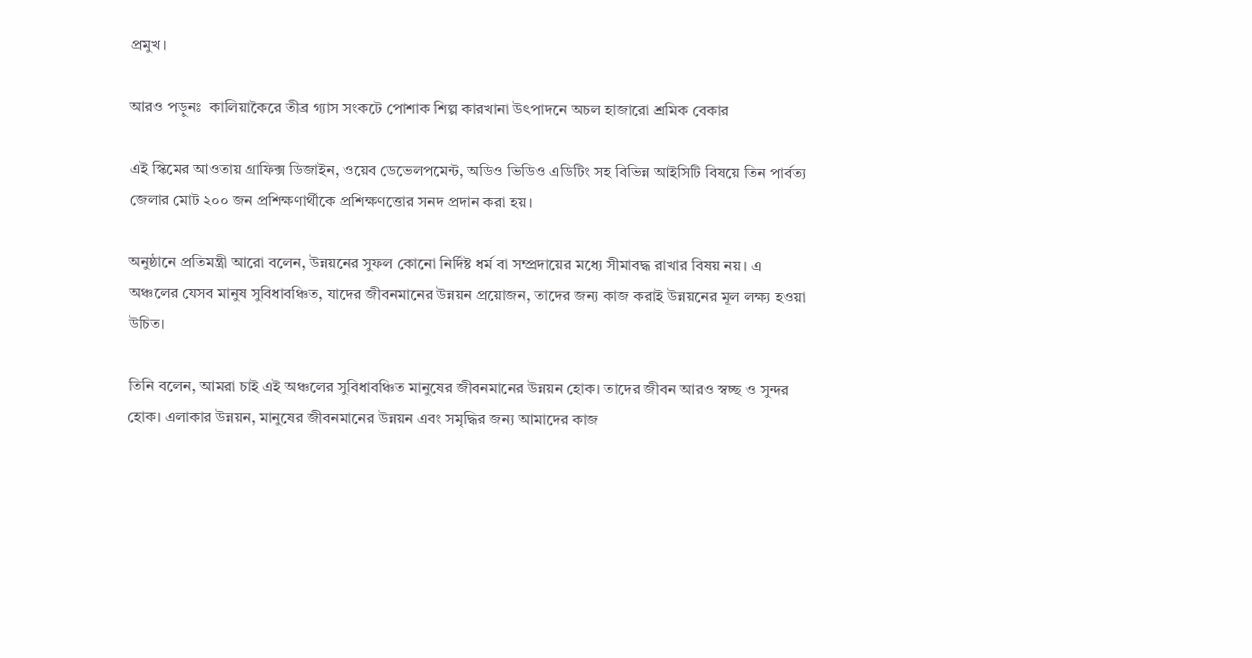প্রমুখ।

আরও পড়ুনঃ  কালিয়াকৈরে তীব্র গ্যাস সংকটে পোশাক শিল্প কারখানা উৎপাদনে অচল হাজারো শ্রমিক বেকার

এই স্কিমের আওতায় গ্রাফিক্স ডিজাইন, ওয়েব ডেভেলপমেন্ট, অডিও ভিডিও এডিটিং সহ বিভিন্ন আইসিটি বিষয়ে তিন পার্বত্য জেলার মোট ২০০ জন প্রশিক্ষণার্থীকে প্রশিক্ষণত্তোর সনদ প্রদান করা হয়।

অনুষ্ঠানে প্রতিমন্ত্রী আরো বলেন, উন্নয়নের সুফল কোনো নির্দিষ্ট ধর্ম বা সম্প্রদায়ের মধ্যে সীমাবদ্ধ রাখার বিষয় নয়। এ অঞ্চলের যেসব মানুষ সুবিধাবঞ্চিত, যাদের জীবনমানের উন্নয়ন প্রয়োজন, তাদের জন্য কাজ করাই উন্নয়নের মূল লক্ষ্য হওয়া উচিত।

তিনি বলেন, আমরা চাই এই অঞ্চলের সুবিধাবঞ্চিত মানুষের জীবনমানের উন্নয়ন হোক। তাদের জীবন আরও স্বচ্ছ ও সুন্দর হোক। এলাকার উন্নয়ন, মানুষের জীবনমানের উন্নয়ন এবং সমৃদ্ধির জন্য আমাদের কাজ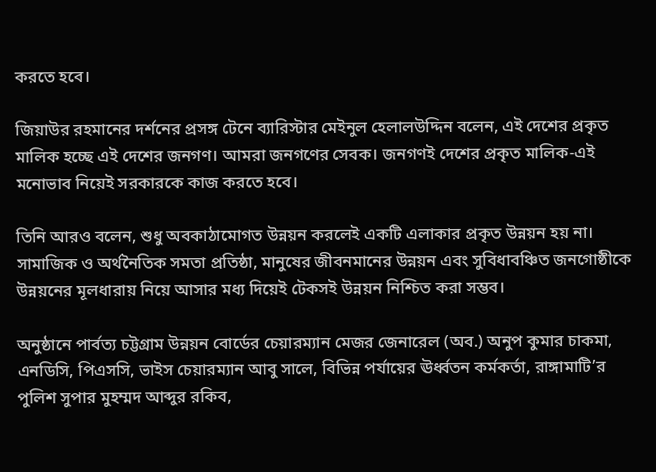করতে হবে।

জিয়াউর রহমানের দর্শনের প্রসঙ্গ টেনে ব্যারিস্টার মেইনুল হেলালউদ্দিন বলেন, এই দেশের প্রকৃত মালিক হচ্ছে এই দেশের জনগণ। আমরা জনগণের সেবক। জনগণই দেশের প্রকৃত মালিক-এই মনোভাব নিয়েই সরকারকে কাজ করতে হবে।

তিনি আরও বলেন, শুধু অবকাঠামোগত উন্নয়ন করলেই একটি এলাকার প্রকৃত উন্নয়ন হয় না। সামাজিক ও অর্থনৈতিক সমতা প্রতিষ্ঠা, মানুষের জীবনমানের উন্নয়ন এবং সুবিধাবঞ্চিত জনগোষ্ঠীকে উন্নয়নের মূলধারায় নিয়ে আসার মধ্য দিয়েই টেকসই উন্নয়ন নিশ্চিত করা সম্ভব।

অনুষ্ঠানে পার্বত্য চট্টগ্রাম উন্নয়ন বোর্ডের চেয়ারম্যান মেজর জেনারেল (অব.) অনুপ কুমার চাকমা, এনডিসি, পিএসসি, ভাইস চেয়ারম্যান আবু সালে, বিভিন্ন পর্যায়ের ঊর্ধ্বতন কর্মকর্তা, রাঙ্গামাটি’র পুলিশ সুপার মুহম্মদ আব্দুর রকিব,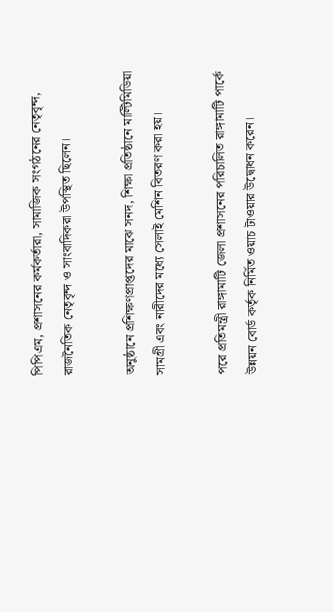পিপিএম, প্রশাসনের কর্মকর্তারা, সামাজিক সংগঠনের নেতৃবৃন্দ, রাজনৈতিক নেতৃবৃন্দ ও সাংবাদিকরা উপস্থিত ছিলেন।

অনুষ্ঠানে প্রশিক্ষণপ্রাপ্তদের মাঝে সনদ, শিক্ষা প্রতিষ্ঠানে মাল্টিমিডিয়া সামগ্রী এবং নারীদের মধ্যে সেলাই মেশিন বিতরণ করা হয়।

পরে প্রতিমন্ত্রী রাঙ্গামাটি জেলা প্রশাসনের পরিচালিত রাঙ্গামাটি পার্কে উন্নয়ন বোর্ড কর্তৃক নির্মিত ওয়াচ টাওয়ার উদ্বোধন করেন।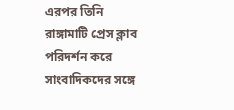এরপর তিনি রাঙ্গামাটি প্রেস ক্লাব পরিদর্শন করে সাংবাদিকদের সঙ্গে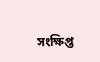সংক্ষিপ্ত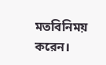মতবিনিময় করেন।